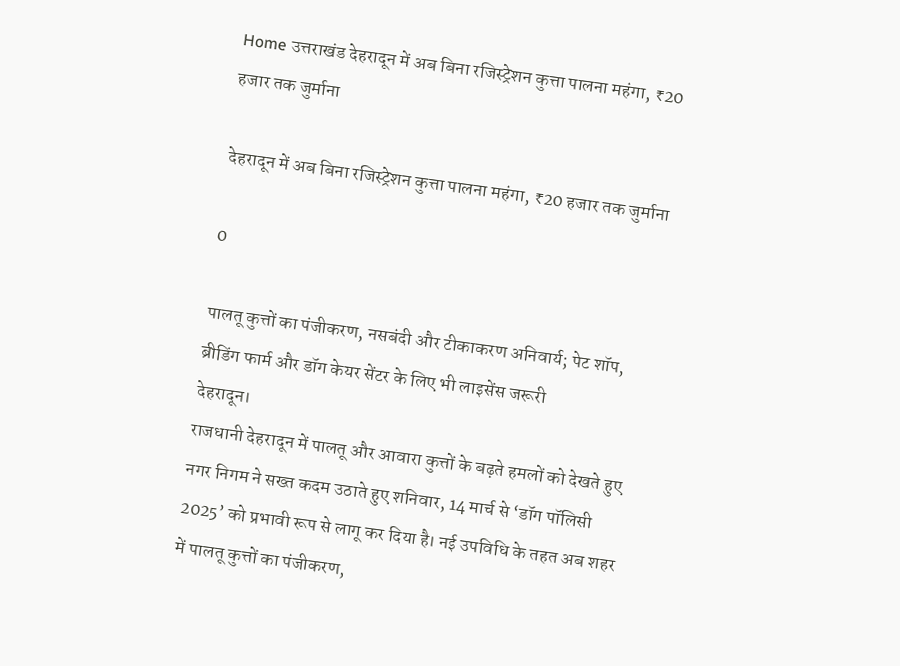Home उत्तराखंड देहरादून में अब बिना रजिस्ट्रेशन कुत्ता पालना महंगा, ₹20 हजार तक जुर्माना

देहरादून में अब बिना रजिस्ट्रेशन कुत्ता पालना महंगा, ₹20 हजार तक जुर्माना

0

पालतू कुत्तों का पंजीकरण, नसबंदी और टीकाकरण अनिवार्य; पेट शॉप, ब्रीडिंग फार्म और डॉग केयर सेंटर के लिए भी लाइसेंस जरूरी
देहरादून।
राजधानी देहरादून में पालतू और आवारा कुत्तों के बढ़ते हमलों को देखते हुए नगर निगम ने सख्त कदम उठाते हुए शनिवार, 14 मार्च से ‘डॉग पॉलिसी 2025’ को प्रभावी रूप से लागू कर दिया है। नई उपविधि के तहत अब शहर में पालतू कुत्तों का पंजीकरण,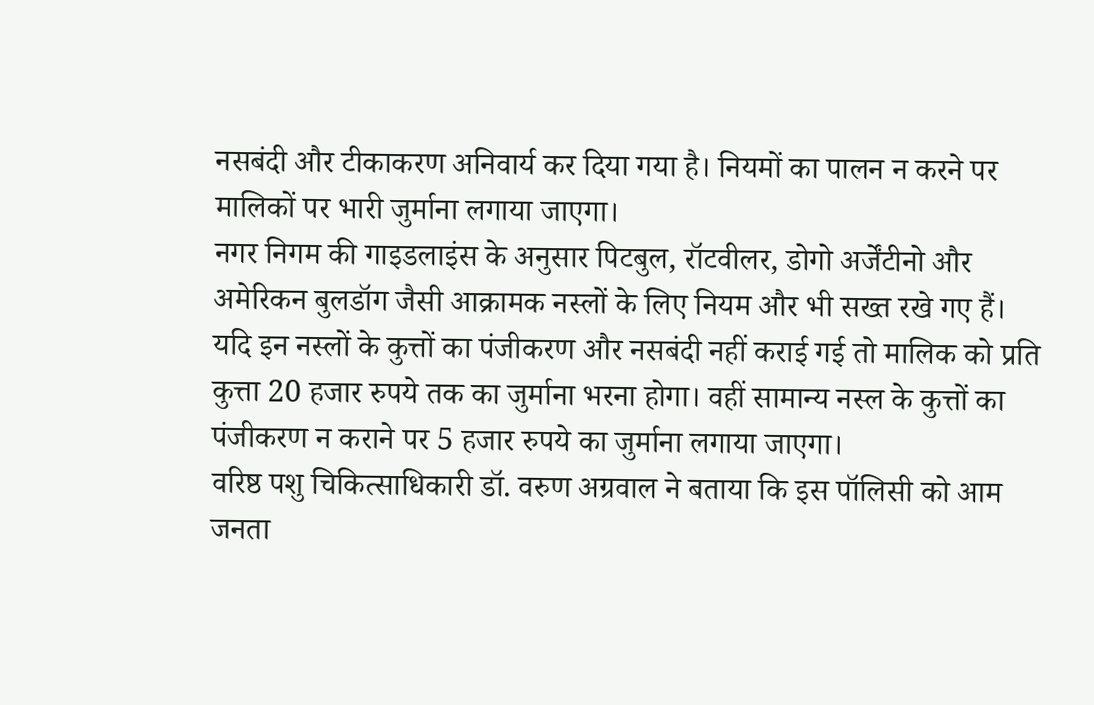नसबंदी और टीकाकरण अनिवार्य कर दिया गया है। नियमों का पालन न करने पर मालिकों पर भारी जुर्माना लगाया जाएगा।
नगर निगम की गाइडलाइंस के अनुसार पिटबुल, रॉटवीलर, डोगो अर्जेंटीनो और अमेरिकन बुलडॉग जैसी आक्रामक नस्लों के लिए नियम और भी सख्त रखे गए हैं। यदि इन नस्लों के कुत्तों का पंजीकरण और नसबंदी नहीं कराई गई तो मालिक को प्रति कुत्ता 20 हजार रुपये तक का जुर्माना भरना होगा। वहीं सामान्य नस्ल के कुत्तों का पंजीकरण न कराने पर 5 हजार रुपये का जुर्माना लगाया जाएगा।
वरिष्ठ पशु चिकित्साधिकारी डॉ. वरुण अग्रवाल ने बताया कि इस पॉलिसी को आम जनता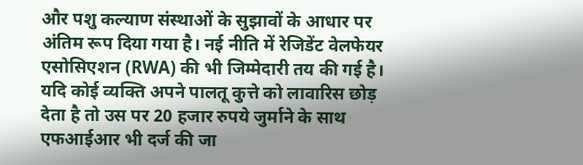और पशु कल्याण संस्थाओं के सुझावों के आधार पर अंतिम रूप दिया गया है। नई नीति में रेजिडेंट वेलफेयर एसोसिएशन (RWA) की भी जिम्मेदारी तय की गई है। यदि कोई व्यक्ति अपने पालतू कुत्ते को लावारिस छोड़ देता है तो उस पर 20 हजार रुपये जुर्माने के साथ एफआईआर भी दर्ज की जा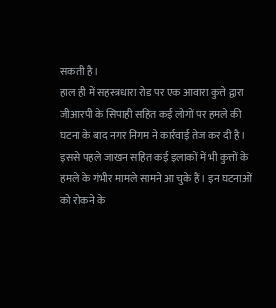सकती है।
हाल ही में सहस्त्रधारा रोड पर एक आवारा कुत्ते द्वारा जीआरपी के सिपाही सहित कई लोगों पर हमले की घटना के बाद नगर निगम ने कार्रवाई तेज कर दी है। इससे पहले जाखन सहित कई इलाकों में भी कुत्तों के हमले के गंभीर मामले सामने आ चुके हैं। इन घटनाओं को रोकने के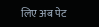लिए अब पेट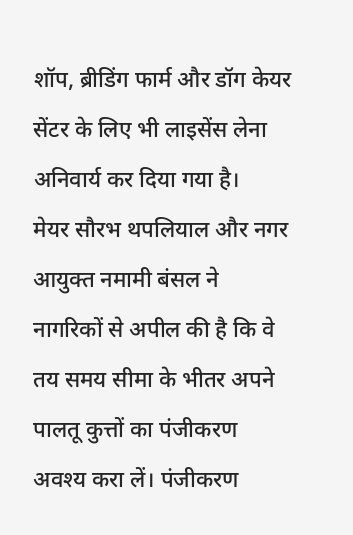शॉप, ब्रीडिंग फार्म और डॉग केयर सेंटर के लिए भी लाइसेंस लेना अनिवार्य कर दिया गया है।
मेयर सौरभ थपलियाल और नगर आयुक्त नमामी बंसल ने नागरिकों से अपील की है कि वे तय समय सीमा के भीतर अपने पालतू कुत्तों का पंजीकरण अवश्य करा लें। पंजीकरण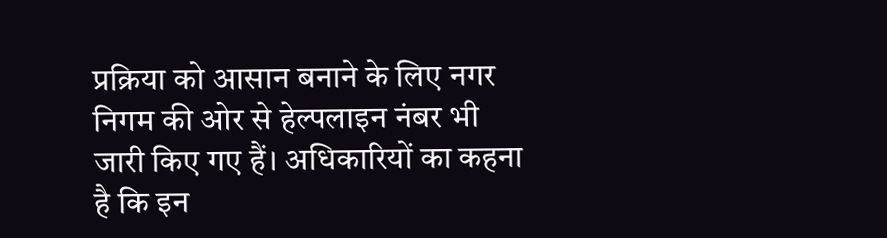प्रक्रिया को आसान बनाने के लिए नगर निगम की ओर से हेल्पलाइन नंबर भी जारी किए गए हैं। अधिकारियों का कहना है कि इन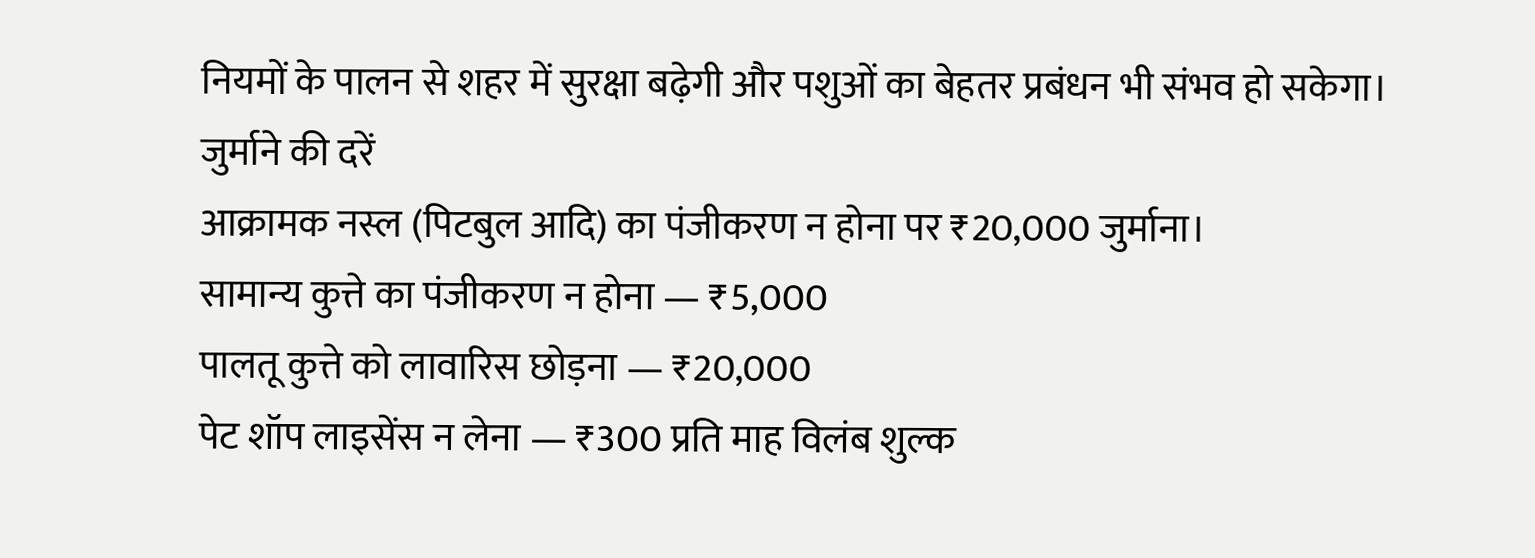नियमों के पालन से शहर में सुरक्षा बढ़ेगी और पशुओं का बेहतर प्रबंधन भी संभव हो सकेगा।
जुर्माने की दरें
आक्रामक नस्ल (पिटबुल आदि) का पंजीकरण न होना पर ₹20,000 जुर्माना।
सामान्य कुत्ते का पंजीकरण न होना — ₹5,000
पालतू कुत्ते को लावारिस छोड़ना — ₹20,000
पेट शॉप लाइसेंस न लेना — ₹300 प्रति माह विलंब शुल्क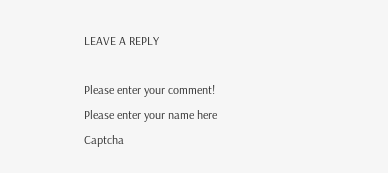LEAVE A REPLY

Please enter your comment!
Please enter your name here
Captcha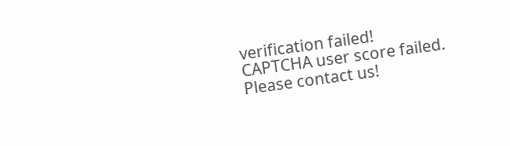verification failed!
CAPTCHA user score failed. Please contact us!